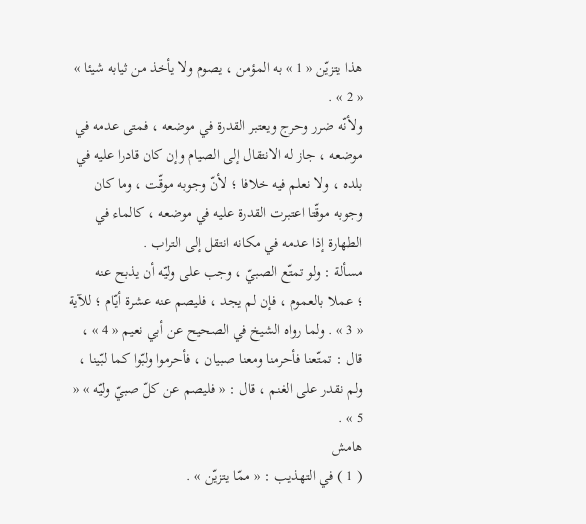هذا يتزيّن « 1 » به المؤمن ، يصوم ولا يأخذ من ثيابه شيئا » « 2 » .
ولأنّه ضرر وحرج ويعتبر القدرة في موضعه ، فمتى عدمه في موضعه ، جاز له الانتقال إلى الصيام وإن كان قادرا عليه في بلده ، ولا نعلم فيه خلافا ؛ لأنّ وجوبه موقّت ، وما كان وجوبه موقّتا اعتبرت القدرة عليه في موضعه ، كالماء في الطهارة إذا عدمه في مكانه انتقل إلى التراب .
مسألة : ولو تمتّع الصبيّ ، وجب على وليّه أن يذبح عنه
؛ عملا بالعموم ، فإن لم يجد ، فليصم عنه عشرة أيّام ؛ للآية « 3 » . ولما رواه الشيخ في الصحيح عن أبي نعيم « 4 » ، قال : تمتّعنا فأحرمنا ومعنا صبيان ، فأحرموا ولبّوا كما لبّينا ، ولم نقدر على الغنم ، قال : « فليصم عن كلّ صبيّ وليّه » « 5 » .
هامش
( 1 ) في التهذيب : « ممّا يتزيّن » .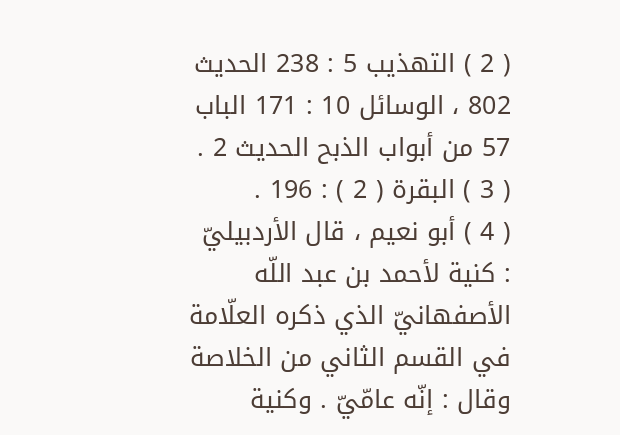( 2 ) التهذيب 5 : 238 الحديث 802 ، الوسائل 10 : 171 الباب 57 من أبواب الذبح الحديث 2 .
( 3 ) البقرة ( 2 ) : 196 .
( 4 ) أبو نعيم ، قال الأردبيليّ : كنية لأحمد بن عبد اللّه الأصفهانيّ الذي ذكره العلّامة في القسم الثاني من الخلاصة وقال : إنّه عامّيّ . وكنية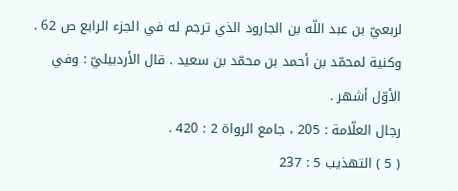لربعيّ بن عبد اللّه بن الجارود الذي ترجم له في الجزء الرابع ص 62 .
وكنية لمحمّد بن أحمد بن محمّد بن سعيد . قال الأردبيليّ : وفي الأوّل أشهر .
رجال العلّامة : 205 ، جامع الرواة 2 : 420 .
( 5 ) التهذيب 5 : 237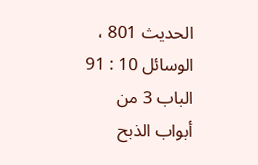الحديث 801 ، الوسائل 10 : 91 الباب 3 من أبواب الذبح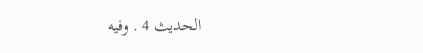الحديث 4 . وفيه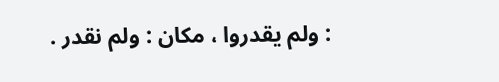: ولم يقدروا ، مكان : ولم نقدر .